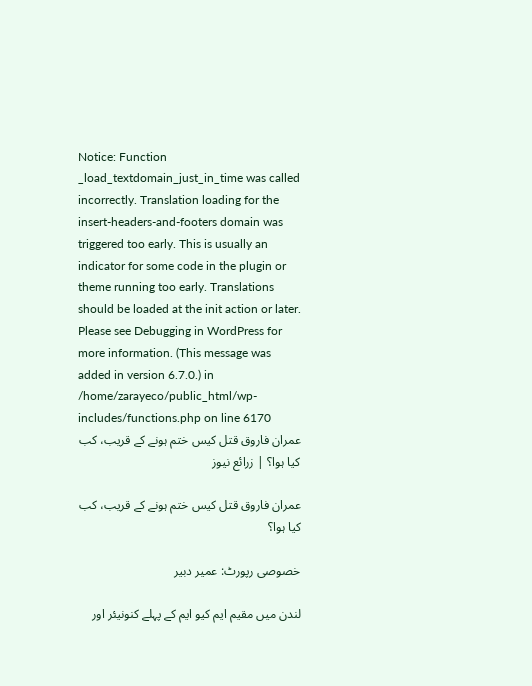Notice: Function _load_textdomain_just_in_time was called incorrectly. Translation loading for the insert-headers-and-footers domain was triggered too early. This is usually an indicator for some code in the plugin or theme running too early. Translations should be loaded at the init action or later. Please see Debugging in WordPress for more information. (This message was added in version 6.7.0.) in /home/zarayeco/public_html/wp-includes/functions.php on line 6170
عمران فاروق قتل کیس ختم ہونے کے قریب، کب کیا ہوا؟ | زرائع نیوز

عمران فاروق قتل کیس ختم ہونے کے قریب، کب کیا ہوا؟

خصوصی رپورٹ: عمیر دبیر

لندن میں مقیم ایم کیو ایم کے پہلے کنونیئر اور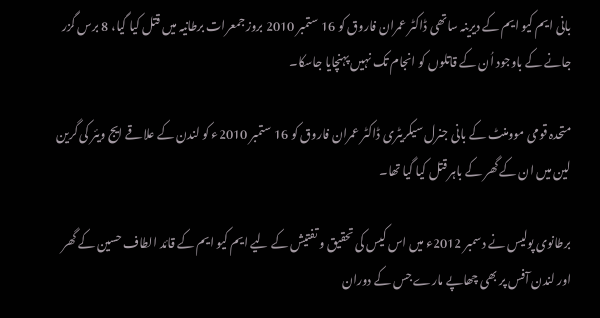بانی ایم کیو ایم کے دیرینہ ساتھی ڈاکٹر عمران فاروق کو 16 ستمبر 2010 بروز جمعرات برطانیہ میں قتل کیا گیا، 8 برس گزر جانے کے باوجود اُن کے قاتلوں کو انجام تک نہیں پہنچایا جاسکا۔

متحدہ قومی موومنٹ کے بانی جنرل سیکریٹری ڈاکٹر عمران فاروق کو 16 ستمبر 2010ء کو لندن کے علاقے ایج ویئر کی گرین لین میں ان کے گھر کے باہر قتل کیا گیا تھا۔

برطانوی پولیس نے دسمبر 2012ء میں اس کیس کی تحقیق و تفتیش کے لیے ایم کیو ایم کے قائد الطاف حسین کے گھر اور لندن آفس پر بھی چھاپے مارے جس کے دوران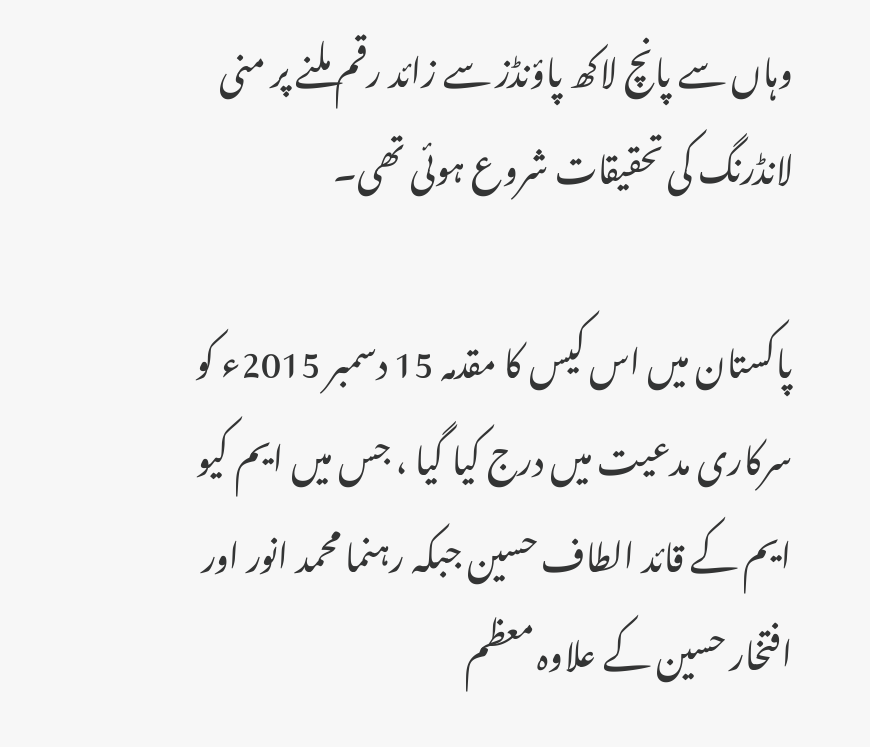وہاں سے پانچ لاکھ پاؤنڈز سے زائد رقم ملنے پر منی لانڈرنگ کی تحقیقات شروع ہوئی تھی۔

پاکستان میں اس کیس کا مقدمہ 15 دسمبر 2015ء کو سرکاری مدعیت میں درج کیا گیا ، جس میں ایم کیو ایم کے قائد الطاف حسین جبکہ رہنما محمد انور اور افتخار حسین کے علاوہ معظم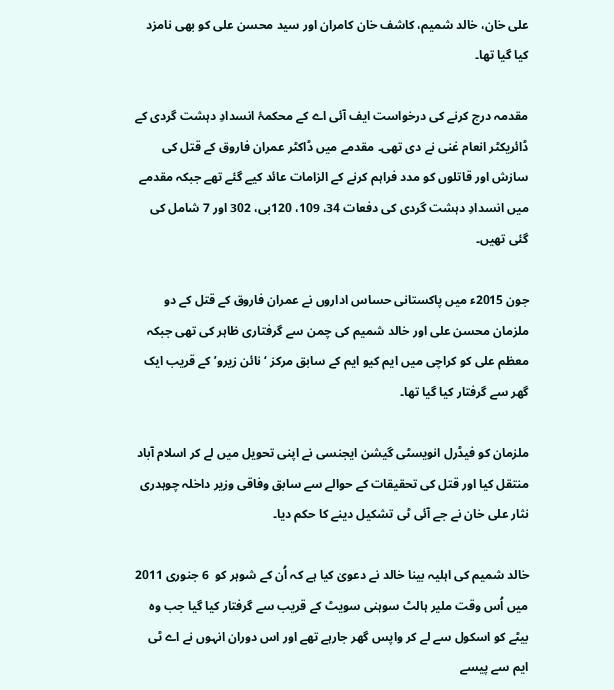علی خان، خالد شمیم، کاشف خان کامران اور سید محسن علی کو بھی نامزد کیا گیا تھا۔

مقدمہ درج کرنے کی درخواست ایف آئی اے کے محکمۂ انسدادِ دہشت گردی کے ڈائریکٹر انعام غنی نے دی تھی۔ مقدمے میں ڈاکٹر عمران فاروق کے قتل کی سازش اور قاتلوں کو مدد فراہم کرنے کے الزامات عائد کیے گئے تھے جبکہ مقدمے میں انسدادِ دہشت گردی کی دفعات 34، 109، 120بی، 302 اور 7 شامل کی گئی تھیں۔

جون 2015ء میں پاکستانی حساس اداروں نے عمران فاروق کے قتل کے دو ملزمان محسن علی اور خالد شمیم کی چمن سے گرفتاری ظاہر کی تھی جبکہ معظم علی کو کراچی میں ایم کیو ایم کے سابق مرکز ‘نائن زیرو’ کے قریب ایک گھر سے گرفتار کیا گیا تھا۔

ملزمان کو فیڈرل انویسٹی گیشن ایجنسی نے اپنی تحویل میں لے کر اسلام آباد منتقل کیا اور قتل کی تحقیقات کے حوالے سے سابق وفاقی وزیر داخلہ چوہدری نثار علی خان نے جے آئی ٹی تشکیل دینے کا حکم دیا۔

خالد شمیم کی اہلیہ بینا خالد نے دعویٰ کیا ہے کہ اُن کے شوہر کو  6 جنوری 2011 میں اُس وقت ملیر ہالٹ سوہنی سویٹ کے قریب سے گرفتار کیا گیا جب وہ بیٹے کو اسکول سے لے کر واپس گھر جارہے تھے اور اس دوران انہوں نے اے ٹی ایم سے پیسے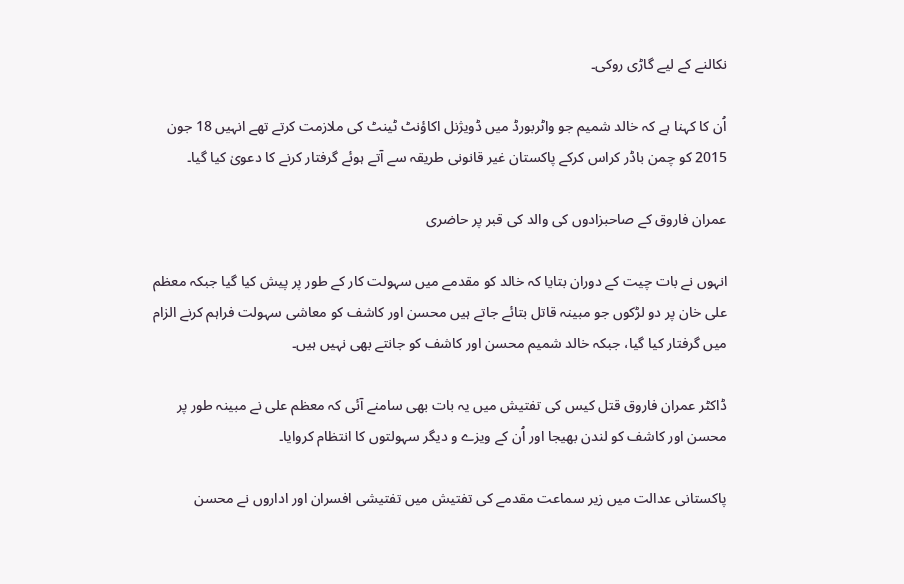نکالنے کے لیے گاڑی روکی۔

اُن کا کہنا ہے کہ خالد شمیم جو واٹربورڈ میں ڈویژنل اکاؤنٹ ٹینٹ کی ملازمت کرتے تھے انہیں 18 جون 2015 کو چمن باڈر کراس کرکے پاکستان غیر قانونی طریقہ سے آتے ہوئے گرفتار کرنے کا دعویٰ کیا گیا۔

عمران فاروق کے صاحبزادوں کی والد کی قبر پر حاضری

انہوں نے بات چیت کے دوران بتایا کہ خالد کو مقدمے میں سہولت کار کے طور پر پیش کیا گیا جبکہ معظم علی خان پر دو لڑکوں جو مبینہ قاتل بتائے جاتے ہیں محسن اور کاشف کو معاشی سہولت فراہم کرنے الزام میں گرفتار کیا گیا، جبکہ خالد شمیم محسن اور کاشف کو جانتے بھی نہیں ہیں۔

ڈاکٹر عمران فاروق قتل کیس کی تفتیش میں یہ بات بھی سامنے آئی کہ معظم علی نے مبینہ طور پر محسن اور کاشف کو لندن بھیجا اور اُن کے ویزے و دیگر سہولتوں کا انتظام کروایا۔

پاکستانی عدالت میں زیر سماعت مقدمے کی تفتیش میں تفتیشی افسران اور اداروں نے محسن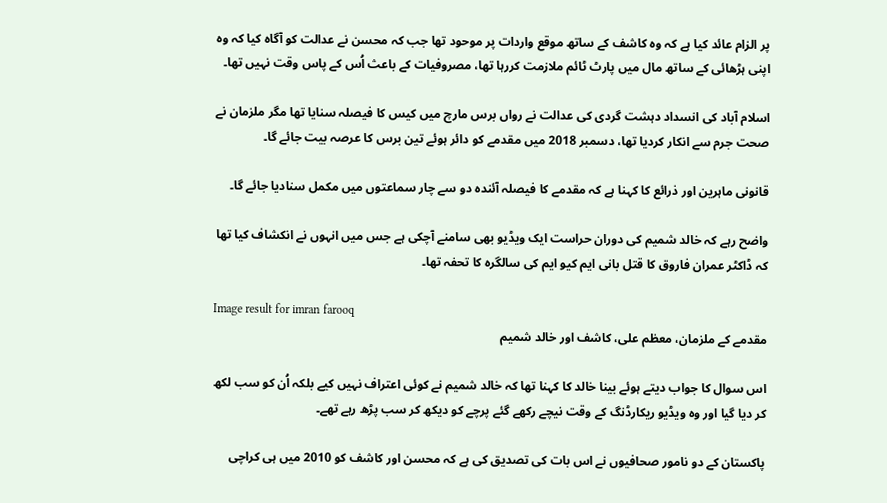پر الزام عائد کیا ہے کہ وہ کاشف کے ساتھ موقع واردات پر موحود تھا جب کہ محسن نے عدالت کو آگاہ کیا کہ وہ اپنی ہڑھائی کے ساتھ مال میں پارٹ ٹائم ملازمت کررہا تھا، مصروفیات کے باعث اُس کے پاس وقت نہیں تھا۔

اسلام آباد کی انسداد دہشت گردی کی عدالت نے رواں برس مارچ میں کیس کا فیصلہ سنایا تھا مگر ملزمان نے صحت جرم سے انکار کردیا تھا، دسمبر 2018 میں مقدمے کو دائر ہوئے تین برس کا عرصہ بیت جائے گا۔

قانونی ماہرین اور ذرائع کا کہنا ہے کہ مقدمے کا فیصلہ آئندہ دو سے چار سماعتوں میں مکمل سنادیا جائے گا۔

واضح رہے کہ خالد شمیم کی دوران حراست ایک ویڈیو بھی سامنے آچکی ہے جس میں انہوں نے انکشاف کیا تھا کہ ڈاکٹر عمران فاروق کا قتل بانی ایم کیو ایم کی سالگرہ کا تحفہ تھا۔

Image result for imran farooq
مقدمے کے ملزمان، معظم علی، کاشف اور خالد شمیم

اس سوال کا جواب دیتے ہوئے بینا خالد کا کہنا تھا کہ خالد شمیم نے کوئی اعتراف نہیں کیے بلکہ اُن کو سب لکھ کر دیا گیا اور وہ ویڈیو ریکارڈنگ کے وقت نیچے رکھے گئے پرچے کو دیکھ کر سب پڑھ رہے تھے۔

پاکستان کے دو نامور صحافیوں نے اس بات کی تصدیق کی ہے کہ محسن اور کاشف کو 2010 میں ہی کراچی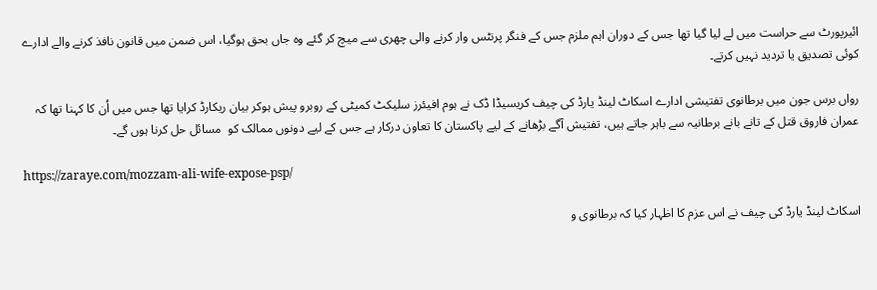ائیرپورٹ سے حراست میں لے لیا گیا تھا جس کے دوران اہم ملزم جس کے فنگر پرنٹس وار کرنے والی چھری سے میچ کر گئے وہ جاں بحق ہوگیا، اس ضمن میں قانون نافذ کرنے والے ادارے کوئی تصدیق یا تردید نہیں کرتے۔

رواں برس جون میں برطانوی تفتیشی ادارے اسکاٹ لینڈ یارڈ کی چیف کریسیڈا ڈک نے ہوم افیئرز سلیکٹ کمیٹی کے روبرو پیش ہوکر بیان ریکارڈ کرایا تھا جس میں اُن کا کہنا تھا کہ عمران فاروق قتل کے تانے بانے برطانیہ سے باہر جاتے ہیں، تفتیش آگے بڑھانے کے لیے پاکستان کا تعاون درکار ہے جس کے لیے دونوں ممالک کو  مسائل حل کرنا ہوں گے۔

https://zaraye.com/mozzam-ali-wife-expose-psp/

اسکاٹ لینڈ یارڈ کی چیف نے اس عزم کا اظہار کیا کہ برطانوی و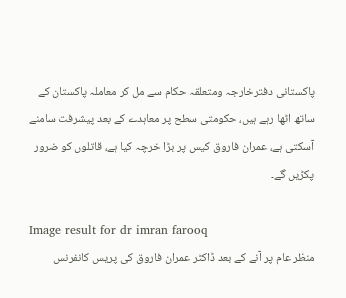پاکستانی دفترخارجہ ومتعلقہ حکام سے مل کر معاملہ پاکستان کے ساتھ اٹھا رہے ہیں، حکومتی سطح پر معاہدے کے بعد پیشرفت سامنے آسکتی ہے، عمران فاروق کیس پر بڑا خرچہ کیا ہے، قاتلوں کو ضرور پکڑیں گے۔

Image result for dr imran farooq
منظر عام پر آنے کے بعد ڈاکٹر عمران فاروق کی پریس کانفرنس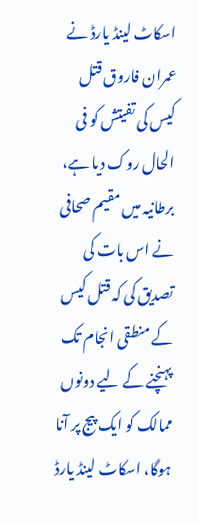اسکاٹ لینڈ یارڈ نے عمران فاروق قتل کیس کی تفیتش کو فی الحال روک دیا ہے، برطانیہ میں مقیم صحافی نے اس بات کی تصدیق کی کہ قتل کیس کے منطقی انجام تک پہنچنے کے لیے دونوں ممالک کو ایک پیج پر آنا ہوگا، اسکاٹ لینڈ یارڈ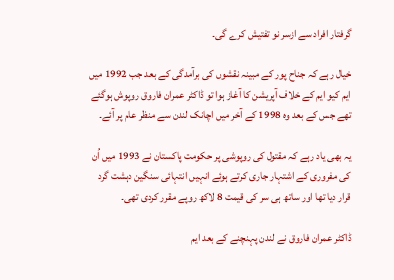گرفتار افراد سے ازسر نو تفتیش کرے گی۔

خیال رہے کہ جناح پور کے مبینہ نقشوں کی برآمدگی کے بعد جب 1992 میں ایم کیو ایم کے خلاف آپریشن کا آغاز ہوا تو ڈاکٹر عمران فاروق روپوش ہوگئے تھے جس کے بعد وہ 1998 کے آخر میں اچانک لندن سے منظر عام پر آئے۔

یہ بھی یاد رہے کہ مقتول کی روپوشی پر حکومت پاکستان نے 1993 میں اُن کی مفروری کے اشتہار جاری کرتے ہوئے انہیں انتہائی سنگین دہشت گرد قرار دیا تھا اور ساتھ ہی سر کی قیمت 8 لاکھ روپے مقرر کردی تھی۔

ڈاکٹر عمران فاروق نے لندن پہنچنے کے بعد ایم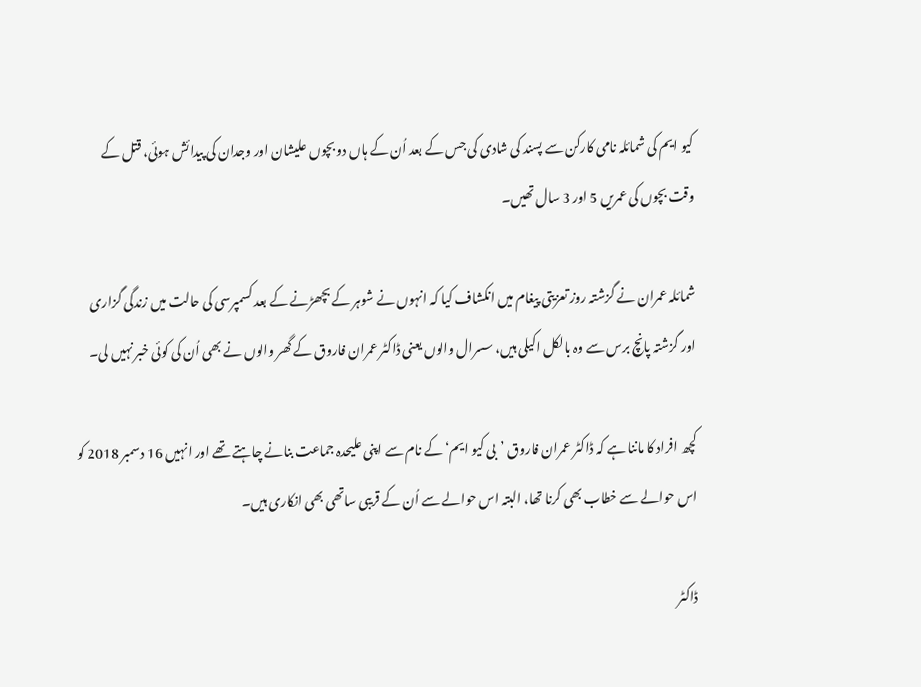کیو ایم کی شمائلہ نامی کارکن سے پسند کی شادی کی جس کے بعد اُن کے ہاں دو بچوں علیشان اور وجدان کی پیدائش ہوئی، قتل کے وقت بچوں کی عمریں 5 اور 3 سال تھیں۔

شمائلہ عمران نے گزشتہ روز تعزیتی پیغام میں انکشاف کیا کہ انہوں نے شوہر کے بچھڑنے کے بعد کسمپرسی کی حالت میں زندگی گزاری اور گزشتہ پانچ برس سے وہ بالکل اکیلی ہیں، سسرال والوں یعنی ڈاکٹر عمران فاروق کے گھر والوں نے بھی اُن کی کوئی خبر نہیں لی۔

کچھ افراد کا ماننا ہے کہ ڈاکٹر عمران فاروق ’بی کیو ایم‘ کے نام سے اپنی علیحدہ جماعت بنانے چاہتے تھے اور انہیں 16 دسمبر 2018 کو اس حوالے سے خطاب بھی کرنا تھا، البتہ اس حوالے سے اُن کے قریبی ساتھی بھی انکاری ہیں۔

ڈاکٹر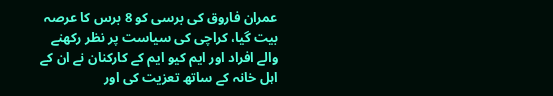عمران فاروق کی برسی کو 8 برس کا عرصہ بیت گیا، کراچی کی سیاست پر نظر رکھنے والے افراد اور ایم کیو ایم کے کارکنان نے ان کے اہل خانہ کے ساتھ تعزیت کی اور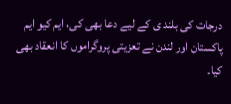درجات کی بلند ی کے لیے دعا بھی کی، ایم کیو ایم پاکستان اور لندن نے تعزیتی پروگراموں کا انعقاد بھی کیا۔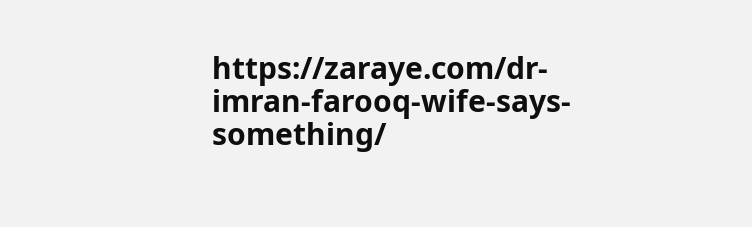https://zaraye.com/dr-imran-farooq-wife-says-something/